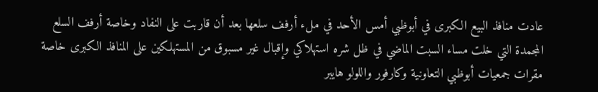عادت منافذ البيع الكبرى في أبوظبي أمس الأحد في ملء أرفف سلعها بعد أن قاربت على النفاد وخاصة أرفف السلع المجمدة التي خلت مساء السبت الماضي في ظل شره استهلاكي وإقبال غير مسبوق من المستهلكين على المنافذ الكبرى خاصة مقرات جمعيات أبوظبي التعاونية وكارفور واللولو هايبر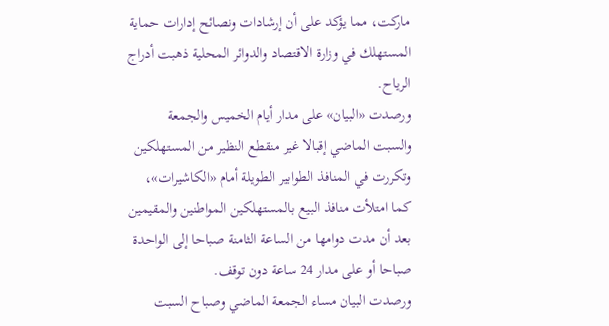ماركت، مما يؤكد على أن إرشادات ونصائح إدارات حماية المستهلك في وزارة الاقتصاد والدوائر المحلية ذهبت أدراج الرياح.
ورصدت «البيان» على مدار أيام الخميس والجمعة والسبت الماضي إقبالا غير منقطع النظير من المستهلكين وتكررت في المنافذ الطوابير الطويلة أمام «الكاشيرات»، كما امتلأت منافذ البيع بالمستهلكين المواطنين والمقيمين بعد أن مدت دوامها من الساعة الثامنة صباحا إلى الواحدة صباحا أو على مدار 24 ساعة دون توقف.
ورصدت البيان مساء الجمعة الماضي وصباح السبت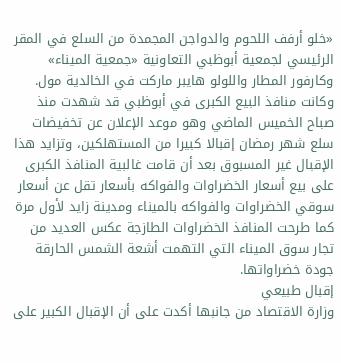«خلو أرفف اللحوم والدواجن المجمدة من السلع في المقر الرئيسي لجمعية أبوظبي التعاونية «جمعية الميناء» وكارفور المطار واللولو هايبر ماركت في الخالدية مول.
وكانت منافذ البيع الكبرى في أبوظبي قد شهدت منذ صباح الخميس الماضي وهو موعد الإعلان عن تخفيضات سلع شهر رمضان إقبالا كبيرا من المستهلكين، وتزايد هذا الإقبال غير المسبوق بعد أن قامت غالبية المنافذ الكبرى على بيع أسعار الخضراوات والفواكه بأسعار تقل عن أسعار سوقي الخضراوات والفواكه بالميناء ومدينة زايد لأول مرة كما طرحت المنافذ الخضراوات الطازجة عكس العديد من تجار سوق الميناء التي التهمت أشعة الشمس الحارقة جودة خضراواتها.
إقبال طبيعي
وزارة الاقتصاد من جانبها أكدت على أن الإقبال الكبير على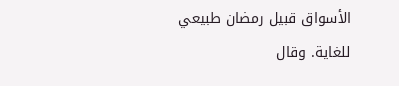الأسواق قبيل رمضان طبيعي للغاية. وقال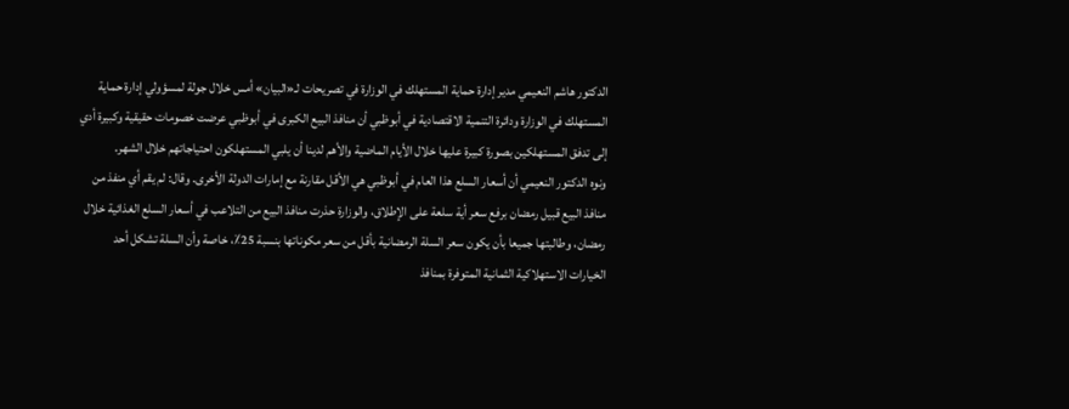الدكتور هاشم النعيمي مدير إدارة حماية المستهلك في الوزارة في تصريحات لـ«البيان» أمس خلال جولة لمسؤولي إدارة حماية المستهلك في الوزارة ودائرة التنمية الاقتصادية في أبوظبي أن منافذ البيع الكبرى في أبوظبي عرضت خصومات حقيقية وكبيرة أدي إلى تدفق المستهلكين بصورة كبيرة عليها خلال الأيام الماضية والأهم لدينا أن يلبي المستهلكون احتياجاتهم خلال الشهر.
ونوه الدكتور النعيمي أن أسعار السلع هذا العام في أبوظبي هي الأقل مقارنة مع إمارات الدولة الأخرى. وقال: لم يقم أي منفذ من منافذ البيع قبيل رمضان برفع سعر أية سلعة على الإطلاق، والوزارة حذرت منافذ البيع من التلاعب في أسعار السلع الغذائية خلال رمضان، وطالبتها جميعا بأن يكون سعر السلة الرمضانية بأقل من سعر مكوناتها بنسبة 25٪، خاصة وأن السلة تشكل أحد الخيارات الاستهلاكية الثمانية المتوفرة بمنافذ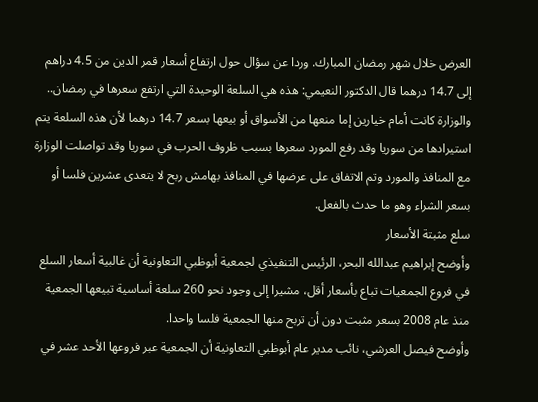العرض خلال شهر رمضان المبارك. وردا عن سؤال حول ارتفاع أسعار قمر الدين من 4.5 دراهم إلى 14.7 درهما قال الدكتور النعيمي: هذه هي السلعة الوحيدة التي ارتفع سعرها في رمضان..
والوزارة كانت أمام خيارين إما منعها من الأسواق أو بيعها بسعر 14.7 درهما لأن هذه السلعة يتم استيرادها من سوريا وقد رفع المورد سعرها بسبب ظروف الحرب في سوريا وقد تواصلت الوزارة مع المنافذ والمورد وتم الاتفاق على عرضها في المنافذ بهامش ربح لا يتعدى عشرين فلسا أو بسعر الشراء وهو ما حدث بالفعل.
سلع مثبتة الأسعار
وأوضح إبراهيم عبدالله البحر، الرئيس التنفيذي لجمعية أبوظبي التعاونية أن غالبية أسعار السلع في فروع الجمعيات تباع بأسعار أقل، مشيرا إلى وجود نحو 260 سلعة أساسية تبيعها الجمعية منذ عام 2008 بسعر مثبت دون أن تربح منها الجمعية فلسا واحدا.
وأوضح فيصل العرشي، نائب مدير عام أبوظبي التعاونية أن الجمعية عبر فروعها الأحد عشر في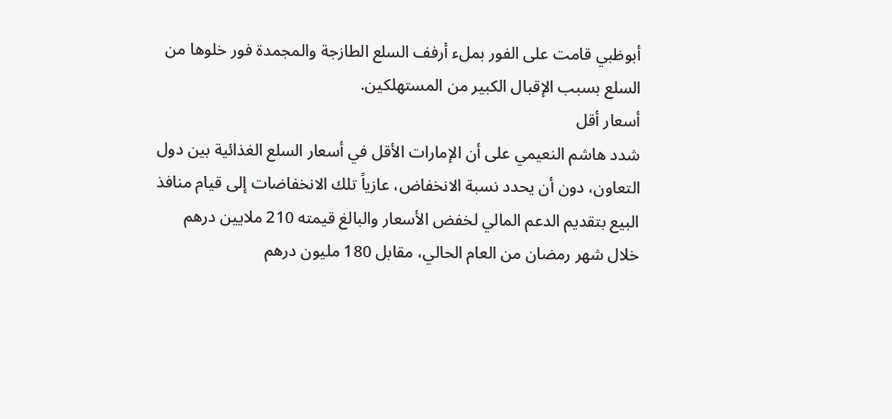أبوظبي قامت على الفور بملء أرفف السلع الطازجة والمجمدة فور خلوها من السلع بسبب الإقبال الكبير من المستهلكين.
أسعار أقل
شدد هاشم النعيمي على أن الإمارات الأقل في أسعار السلع الغذائية بين دول التعاون، دون أن يحدد نسبة الانخفاض، عازياً تلك الانخفاضات إلى قيام منافذ البيع بتقديم الدعم المالي لخفض الأسعار والبالغ قيمته 210 ملايين درهم خلال شهر رمضان من العام الحالي، مقابل 180 مليون درهم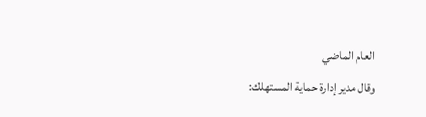العام الماضي
وقال مدير إدارة حماية المستهلك: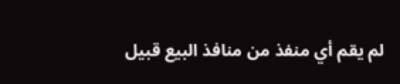لم يقم أي منفذ من منافذ البيع قبيل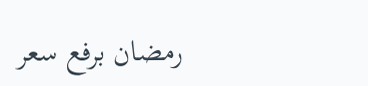رمضان برفع سعر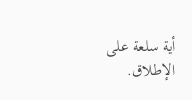أية سلعة على الإطلاق.